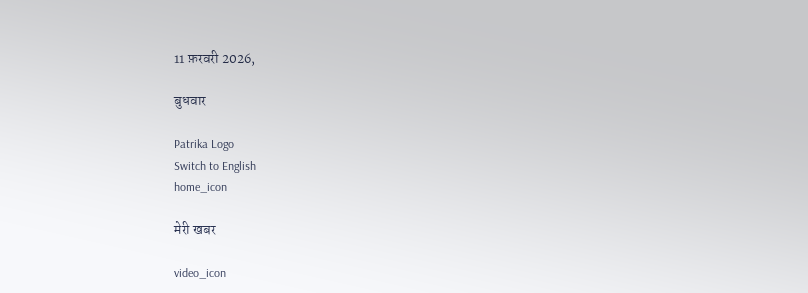11 फ़रवरी 2026,

बुधवार

Patrika Logo
Switch to English
home_icon

मेरी खबर

video_icon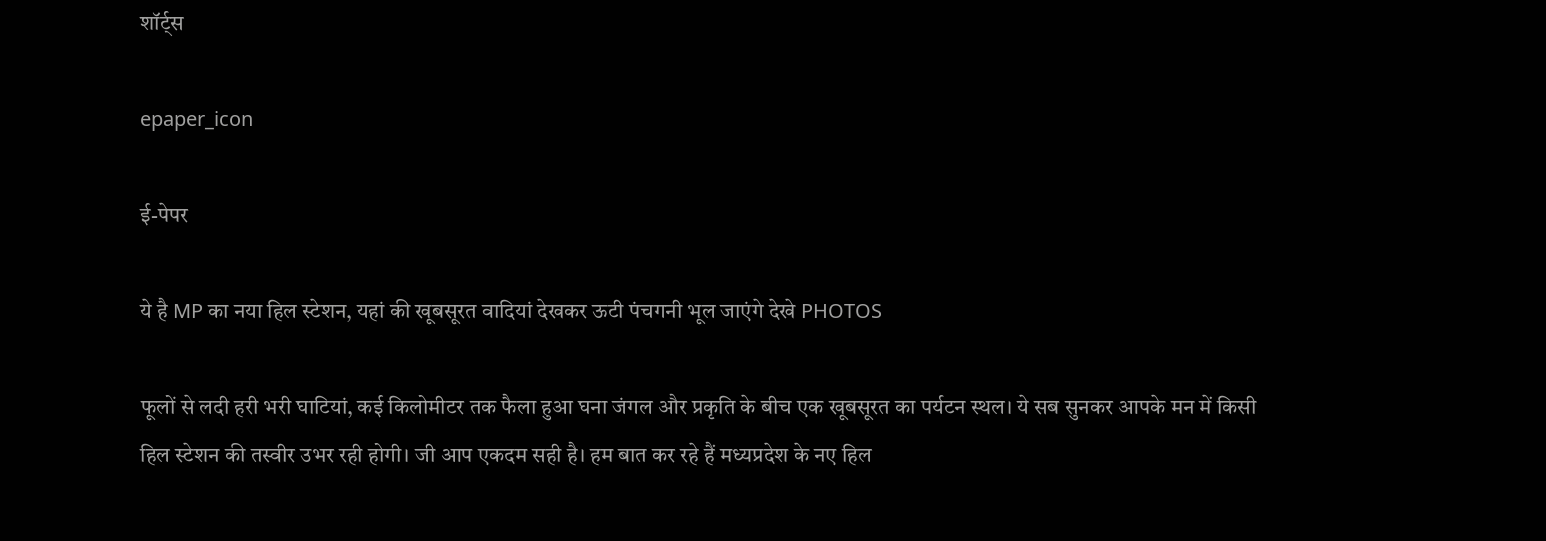शॉर्ट्स

epaper_icon

ई-पेपर

ये है MP का नया हिल स्टेशन, यहां की खूबसूरत वादियां देखकर ऊटी पंचगनी भूल जाएंगे देखे PHOTOS

फूलों से लदी हरी भरी घाटियां, कई किलोमीटर तक फैला हुआ घना जंगल और प्रकृति के बीच एक खूबसूरत का पर्यटन स्थल। ये सब सुनकर आपके मन में किसी हिल स्टेशन की तस्वीर उभर रही होगी। जी आप एकदम सही है। हम बात कर रहे हैं मध्यप्रदेश के नए हिल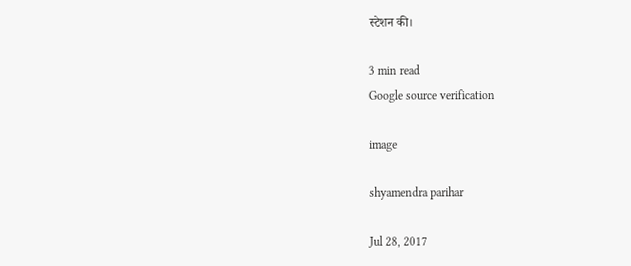स्टेशन की।

3 min read
Google source verification

image

shyamendra parihar

Jul 28, 2017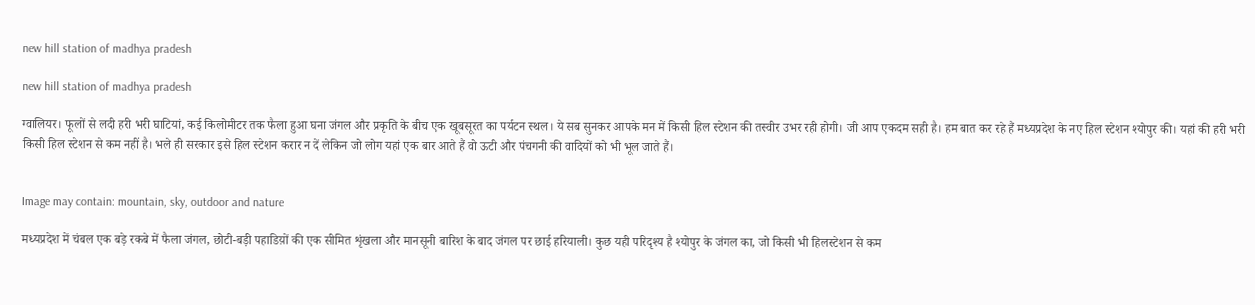new hill station of madhya pradesh

new hill station of madhya pradesh

ग्वालियर। फूलों से लदी हरी भरी घाटियां, कई किलोमीटर तक फैला हुआ घना जंगल और प्रकृति के बीच एक खूबसूरत का पर्यटन स्थल। ये सब सुनकर आपके मन में किसी हिल स्टेशन की तस्वीर उभर रही होगी। जी आप एकदम सही है। हम बात कर रहे हैं मध्यप्रदेश के नए हिल स्टेशन श्योपुर की। यहां की हरी भरी किसी हिल स्टेशन से कम नहीं है। भले ही सरकार इसे हिल स्टेशन करार न दें लेकिन जो लोग यहां एक बार आते हैं वो ऊटी और पंचगनी की वादियों को भी भूल जाते हैं।


Image may contain: mountain, sky, outdoor and nature

मध्यप्रदेश में चंबल एक बड़े रकबे में फैला जंगल, छोटी-बड़ी पहाडिय़ों की एक सीमित शृंखला और मानसूनी बारिश के बाद जंगल पर छाई हरियाली। कुछ यही परिदृश्य है श्योपुर के जंगल का, जो किसी भी हिलस्टेशन से कम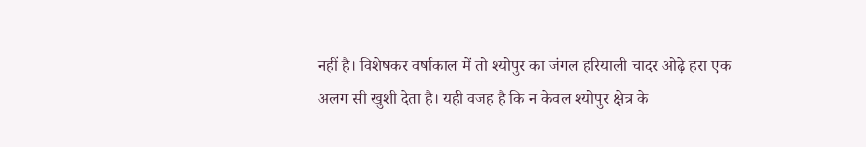नहीं है। विशेषकर वर्षाकाल में तो श्योपुर का जंगल हरियाली चादर ओढ़े हरा एक अलग सी खुशी देता है। यही वजह है कि न केवल श्योपुर क्षेत्र के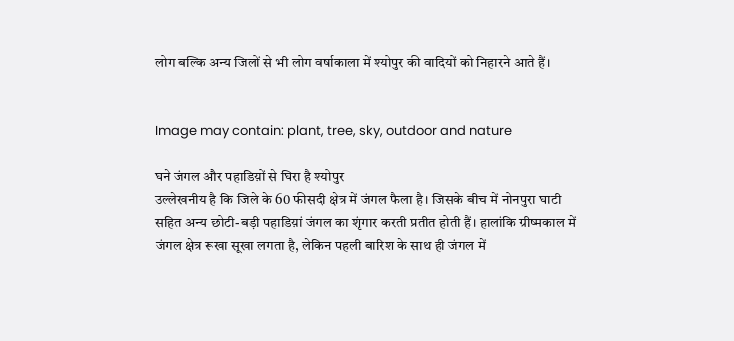लोग बल्कि अन्य जिलों से भी लोग वर्षाकाला में श्योपुर की वादियों को निहारने आते हैं।


Image may contain: plant, tree, sky, outdoor and nature

घने जंगल और पहाडिय़ों से घिरा है श्योपुर
उल्लेखनीय है कि जिले के 60 फीसदी क्षेत्र में जंगल फैला है। जिसके बीच में नोनपुरा घाटी सहित अन्य छोटी-बड़ी पहाडिय़ां जंगल का शृंगार करती प्रतीत होती हैं। हालांकि ग्रीष्मकाल में जंगल क्षेत्र रूखा सूखा लगता है, लेकिन पहली बारिश के साथ ही जंगल में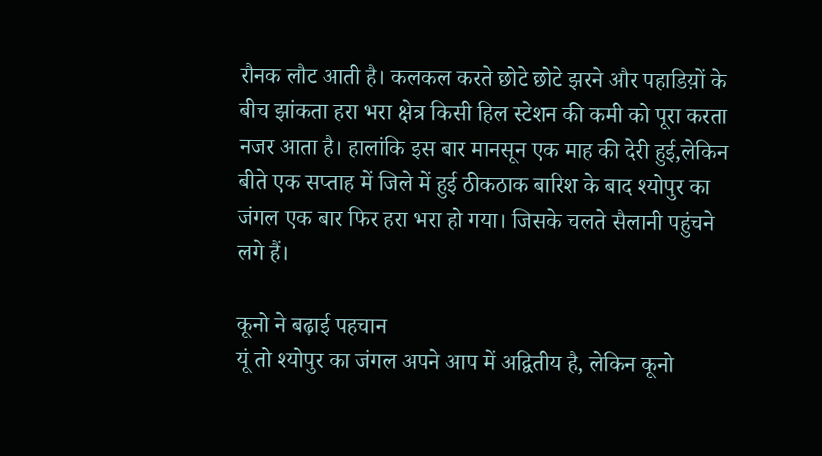रौनक लौट आती है। कलकल करते छोटे छोटे झरने और पहाडिय़ों के बीच झांकता हरा भरा क्षेत्र किसी हिल स्टेशन की कमी को पूरा करता नजर आता है। हालांकि इस बार मानसून एक माह की देरी हुई,लेकिन बीते एक सप्ताह में जिले में हुई ठीकठाक बारिश के बाद श्योपुर का जंगल एक बार फिर हरा भरा हो गया। जिसके चलते सैलानी पहुंचने लगे हैं।

कूनो ने बढ़ाई पहचान
यूं तो श्योपुर का जंगल अपने आप में अद्वितीय है, लेकिन कूनो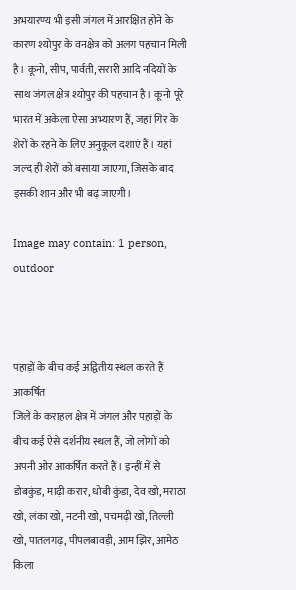अभयारण्य भी इसी जंगल में आरक्षित होने के कारण श्योपुर के वनक्षेत्र को अलग पहचान मिली है। कूनो, सीप, पार्वती, सरारी आदि नदियों के साथ जंगल क्षेत्र श्योपुर की पहचान है। कूनो पूरे भारत में अकेला ऐसा अभ्यारण हैं, जहां गिर के शेरों के रहने के लिए अनुकूल दशाएं हैं। यहां जल्द ही शेरों को बसाया जाएगा, जिसके बाद इसकी शान और भी बढ़ जाएगी।

Image may contain: 1 person, outdoor



पहाड़ों के बीच कई अद्वितीय स्थल करते हैं आकर्षित
जिले के कराहल क्षेत्र में जंगल और पहाड़ों के बीच कई ऐसे दर्शनीय स्थल हैं, जो लोगों को अपनी ओर आकर्षित करते हैं। इन्हीं में से डोबकुंड, माढ़ी करार, धोबी कुंडा, देव खो, मराठा खो, लंका खो, नटनी खो, पचमढ़ी खो, तिल्ली खो, पातलगढ़, पीपलबावड़ी, आम झिर, आमेठ किला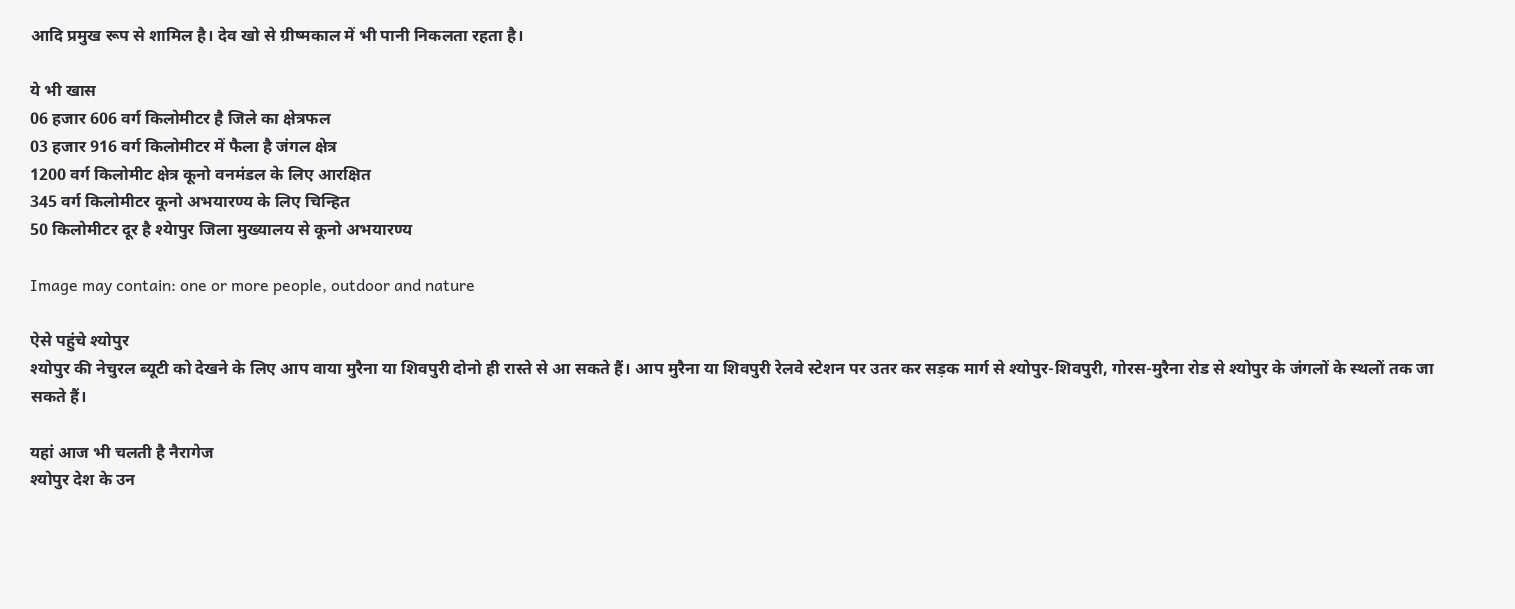आदि प्रमुख रूप से शामिल है। देव खो से ग्रीष्मकाल में भी पानी निकलता रहता है।

ये भी खास
06 हजार 606 वर्ग किलोमीटर है जिले का क्षेत्रफल
03 हजार 916 वर्ग किलोमीटर में फैला है जंगल क्षेत्र
1200 वर्ग किलोमीट क्षेत्र कूनो वनमंडल के लिए आरक्षित
345 वर्ग किलोमीटर कूनो अभयारण्य के लिए चिन्हित
50 किलोमीटर दूर है श्येापुर जिला मुख्यालय से कूनो अभयारण्य

Image may contain: one or more people, outdoor and nature

ऐसे पहुंचे श्योपुर
श्योपुर की नेचुरल ब्यूटी को देखने के लिए आप वाया मुरैना या शिवपुरी दोनो ही रास्ते से आ सकते हैं। आप मुरैना या शिवपुरी रेलवे स्टेशन पर उतर कर सड़क मार्ग से श्योपुर-शिवपुरी, गोरस-मुरैना रोड से श्योपुर के जंगलों के स्थलों तक जा सकते हैं।

यहां आज भी चलती है नैरागेज
श्योपुर देश के उन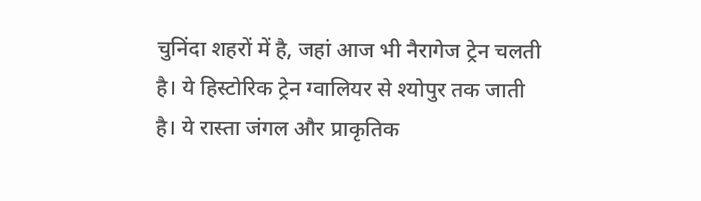चुनिंदा शहरों में है, जहां आज भी नैरागेज ट्रेन चलती है। ये हिस्टोरिक ट्रेन ग्वालियर से श्योपुर तक जाती है। ये रास्ता जंगल और प्राकृतिक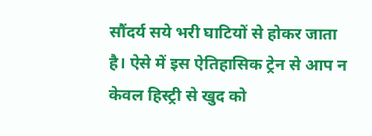सौंदर्य सये भरी घाटियों से होकर जाता है। ऐसे में इस ऐतिहासिक ट्रेन से आप न केवल हिस्ट्री से खुद को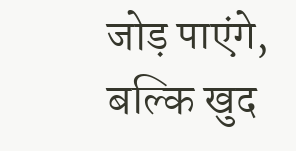जोड़ पाएंगे, बल्कि खुद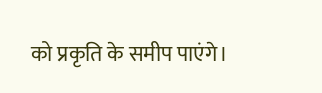को प्रकृति के समीप पाएंगे।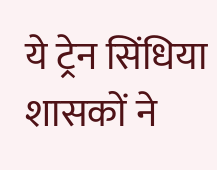ये ट्रेन सिंधिया शासकों ने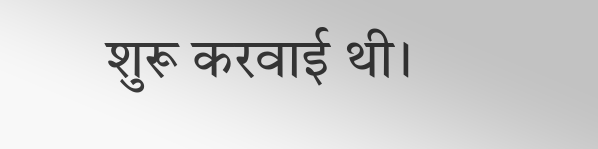शुरू करवाई थी।